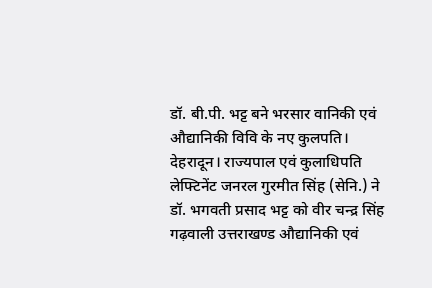डॉ. बी.पी. भट्ट बने भरसार वानिकी एवं औद्यानिकी विवि के नए कुलपति।
देहरादून। राज्यपाल एवं कुलाधिपति लेफ्टिनेंट जनरल गुरमीत सिंह (सेनि.) ने डॉ. भगवती प्रसाद भट्ट को वीर चन्द्र सिंह गढ़वाली उत्तराखण्ड औद्यानिकी एवं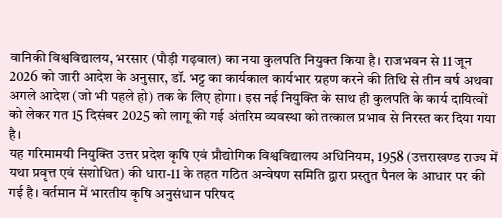वानिकी विश्वविद्यालय, भरसार (पौड़ी गढ़वाल) का नया कुलपति नियुक्त किया है। राजभवन से 11 जून 2026 को जारी आदेश के अनुसार, डॉ. भट्ट का कार्यकाल कार्यभार ग्रहण करने की तिथि से तीन वर्ष अथवा अगले आदेश (जो भी पहले हो) तक के लिए होगा। इस नई नियुक्ति के साथ ही कुलपति के कार्य दायित्वों को लेकर गत 15 दिसंबर 2025 को लागू की गई अंतरिम व्यवस्था को तत्काल प्रभाव से निरस्त कर दिया गया है।
यह गरिमामयी नियुक्ति उत्तर प्रदेश कृषि एवं प्रौद्योगिक विश्वविद्यालय अधिनियम, 1958 (उत्तराखण्ड राज्य में यथा प्रवृत्त एवं संशोधित) की धारा-11 के तहत गठित अन्वेषण समिति द्वारा प्रस्तुत पैनल के आधार पर की गई है। वर्तमान में भारतीय कृषि अनुसंधान परिषद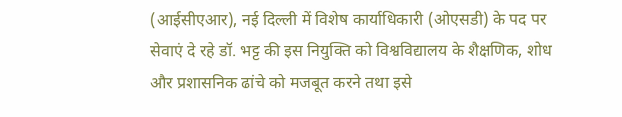(आईसीएआर), नई दिल्ली में विशेष कार्याधिकारी (ओएसडी) के पद पर सेवाएं दे रहे डॉ. भट्ट की इस नियुक्ति को विश्वविद्यालय के शैक्षणिक, शोध और प्रशासनिक ढांचे को मजबूत करने तथा इसे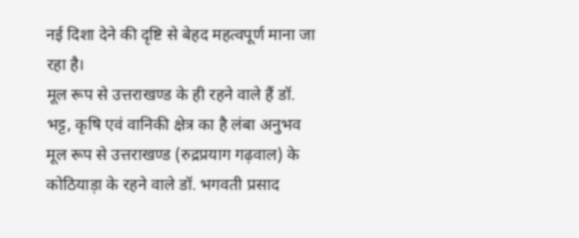नई दिशा देने की दृष्टि से बेहद महत्वपूर्ण माना जा रहा है।
मूल रूप से उत्तराखण्ड के ही रहने वाले हैं डॉ. भट्ट, कृषि एवं वानिकी क्षेत्र का है लंबा अनुभव मूल रूप से उत्तराखण्ड (रुद्रप्रयाग गढ़वाल) के कोठियाड़ा के रहने वाले डॉ. भगवती प्रसाद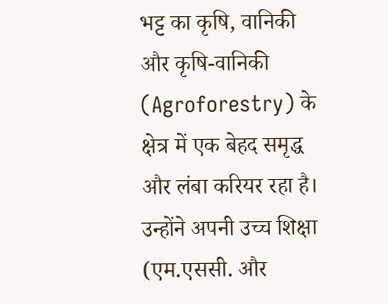भट्ट का कृषि, वानिकी और कृषि-वानिकी (Agroforestry) के क्षेत्र में एक बेहद समृद्ध और लंबा करियर रहा है। उन्होंने अपनी उच्च शिक्षा (एम.एससी. और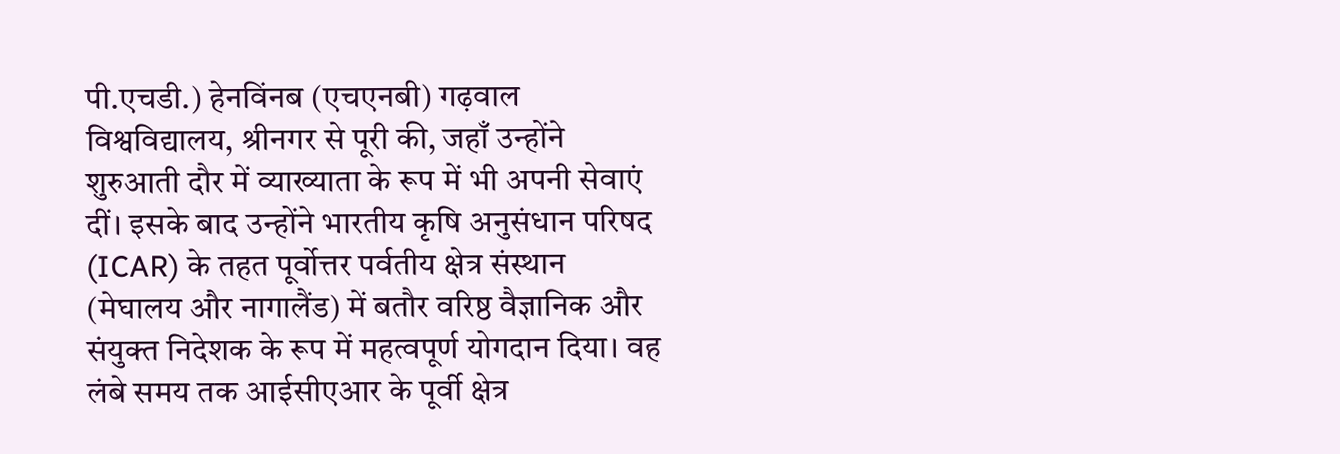पी.एचडी.) हेनविंनब (एचएनबी) गढ़वाल विश्वविद्यालय, श्रीनगर से पूरी की, जहाँ उन्होंने शुरुआती दौर में व्याख्याता के रूप में भी अपनी सेवाएं दीं। इसके बाद उन्होंने भारतीय कृषि अनुसंधान परिषद (ICAR) के तहत पूर्वोत्तर पर्वतीय क्षेत्र संस्थान (मेघालय और नागालैंड) में बतौर वरिष्ठ वैज्ञानिक और संयुक्त निदेशक के रूप में महत्वपूर्ण योगदान दिया। वह लंबे समय तक आईसीएआर के पूर्वी क्षेत्र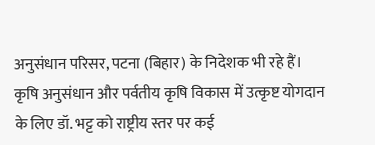अनुसंधान परिसर, पटना (बिहार) के निदेशक भी रहे हैं।
कृषि अनुसंधान और पर्वतीय कृषि विकास में उत्कृष्ट योगदान के लिए डॉ. भट्ट को राष्ट्रीय स्तर पर कई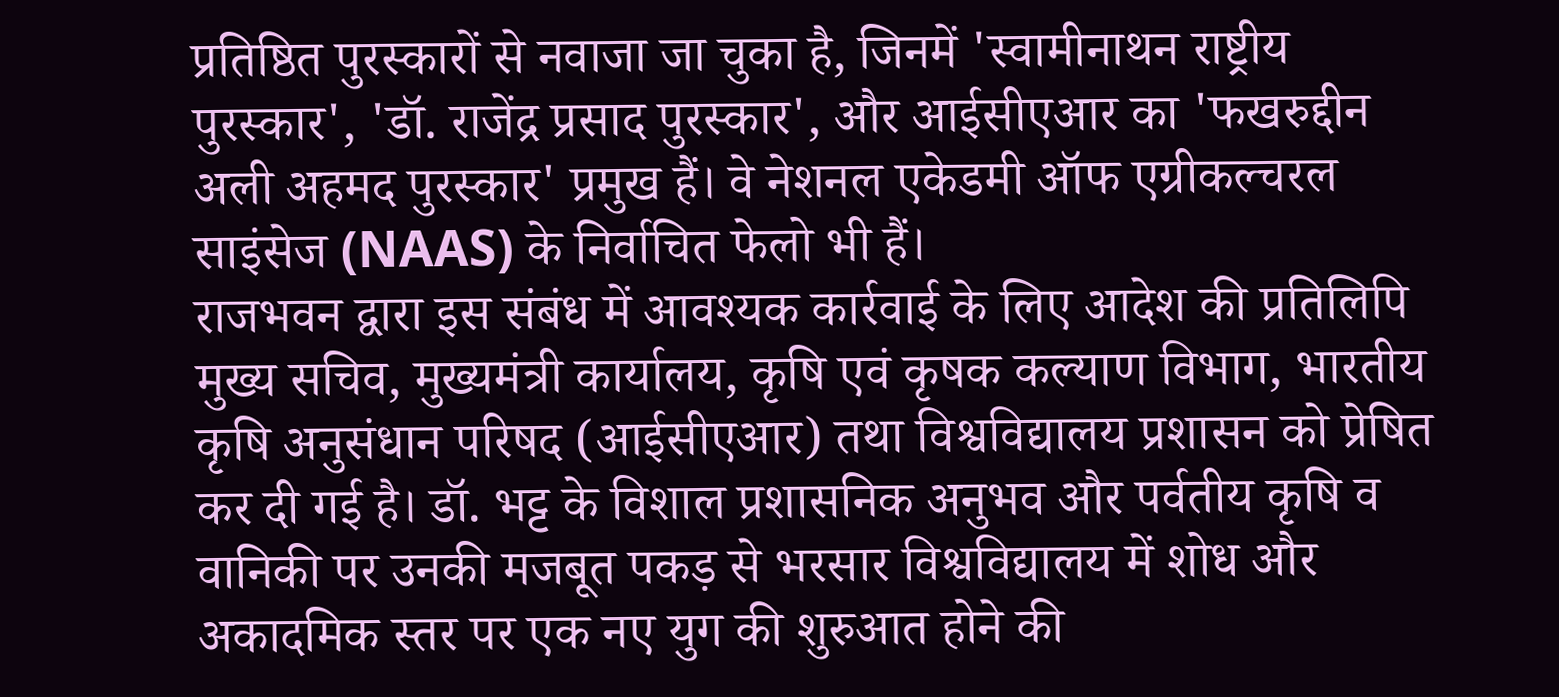प्रतिष्ठित पुरस्कारों से नवाजा जा चुका है, जिनमें 'स्वामीनाथन राष्ट्रीय पुरस्कार', 'डॉ. राजेंद्र प्रसाद पुरस्कार', और आईसीएआर का 'फखरुद्दीन अली अहमद पुरस्कार' प्रमुख हैं। वे नेशनल एकेडमी ऑफ एग्रीकल्चरल साइंसेज (NAAS) के निर्वाचित फेलो भी हैं।
राजभवन द्वारा इस संबंध में आवश्यक कार्रवाई के लिए आदेश की प्रतिलिपि मुख्य सचिव, मुख्यमंत्री कार्यालय, कृषि एवं कृषक कल्याण विभाग, भारतीय कृषि अनुसंधान परिषद (आईसीएआर) तथा विश्वविद्यालय प्रशासन को प्रेषित कर दी गई है। डॉ. भट्ट के विशाल प्रशासनिक अनुभव और पर्वतीय कृषि व वानिकी पर उनकी मजबूत पकड़ से भरसार विश्वविद्यालय में शोध और अकादमिक स्तर पर एक नए युग की शुरुआत होने की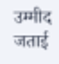उम्मीद जताई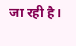जा रही है।